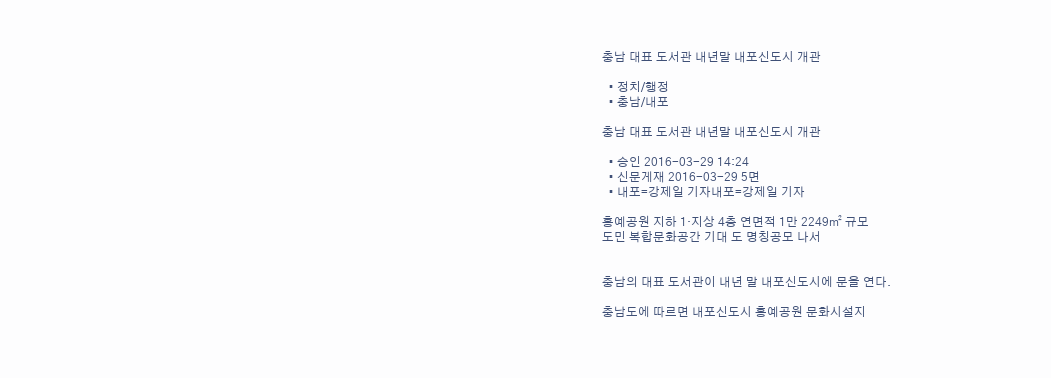충남 대표 도서관 내년말 내포신도시 개관

  • 정치/행정
  • 충남/내포

충남 대표 도서관 내년말 내포신도시 개관

  • 승인 2016-03-29 14:24
  • 신문게재 2016-03-29 5면
  • 내포=강제일 기자내포=강제일 기자

홍예공원 지하 1·지상 4층 연면적 1만 2249㎡ 규모
도민 복합문화공간 기대 도 명칭공모 나서


충남의 대표 도서관이 내년 말 내포신도시에 문을 연다.

충남도에 따르면 내포신도시 홍예공원 문화시설지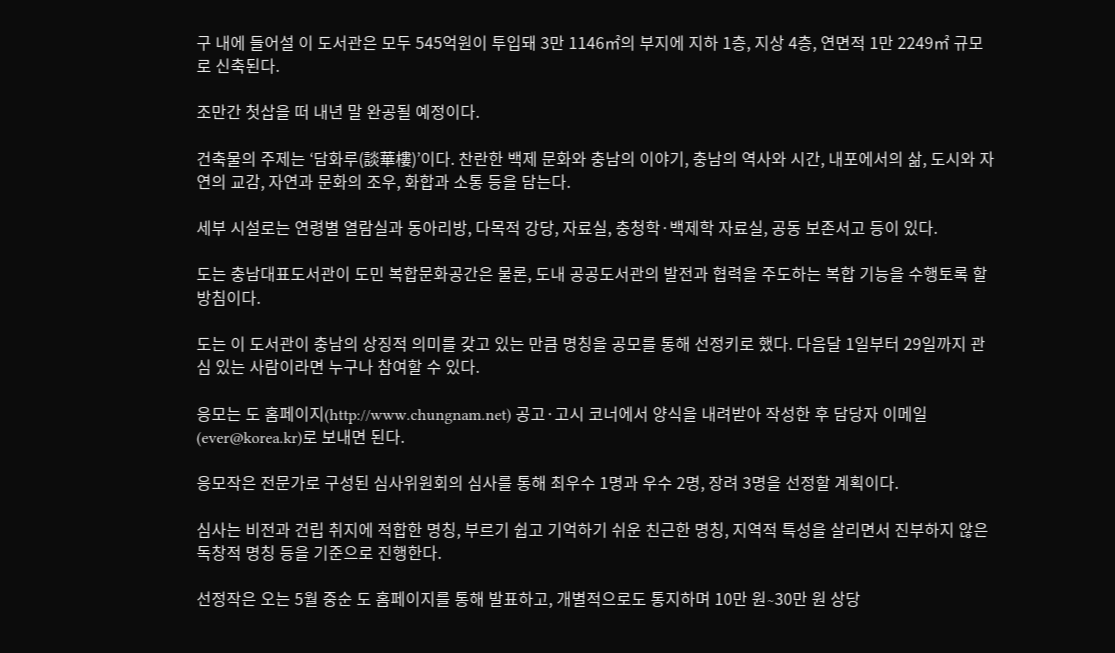구 내에 들어설 이 도서관은 모두 545억원이 투입돼 3만 1146㎡의 부지에 지하 1층, 지상 4층, 연면적 1만 2249㎡ 규모로 신축된다.

조만간 첫삽을 떠 내년 말 완공될 예정이다.

건축물의 주제는 ‘담화루(談華樓)’이다. 찬란한 백제 문화와 충남의 이야기, 충남의 역사와 시간, 내포에서의 삶, 도시와 자연의 교감, 자연과 문화의 조우, 화합과 소통 등을 담는다.

세부 시설로는 연령별 열람실과 동아리방, 다목적 강당, 자료실, 충청학·백제학 자료실, 공동 보존서고 등이 있다.

도는 충남대표도서관이 도민 복합문화공간은 물론, 도내 공공도서관의 발전과 협력을 주도하는 복합 기능을 수행토록 할 방침이다.

도는 이 도서관이 충남의 상징적 의미를 갖고 있는 만큼 명칭을 공모를 통해 선정키로 했다. 다음달 1일부터 29일까지 관심 있는 사람이라면 누구나 참여할 수 있다.

응모는 도 홈페이지(http://www.chungnam.net) 공고·고시 코너에서 양식을 내려받아 작성한 후 담당자 이메일(ever@korea.kr)로 보내면 된다.

응모작은 전문가로 구성된 심사위원회의 심사를 통해 최우수 1명과 우수 2명, 장려 3명을 선정할 계획이다.

심사는 비전과 건립 취지에 적합한 명칭, 부르기 쉽고 기억하기 쉬운 친근한 명칭, 지역적 특성을 살리면서 진부하지 않은 독창적 명칭 등을 기준으로 진행한다.

선정작은 오는 5월 중순 도 홈페이지를 통해 발표하고, 개별적으로도 통지하며 10만 원∼30만 원 상당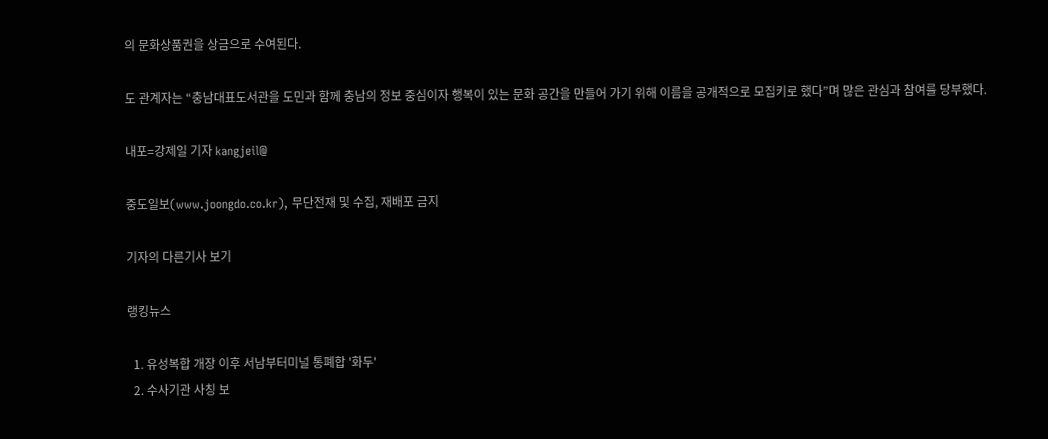의 문화상품권을 상금으로 수여된다.

도 관계자는 “충남대표도서관을 도민과 함께 충남의 정보 중심이자 행복이 있는 문화 공간을 만들어 가기 위해 이름을 공개적으로 모집키로 했다”며 많은 관심과 참여를 당부했다.

내포=강제일 기자 kangjeil@

중도일보(www.joongdo.co.kr), 무단전재 및 수집, 재배포 금지

기자의 다른기사 보기

랭킹뉴스

  1. 유성복합 개장 이후 서남부터미널 통폐합 '화두'
  2. 수사기관 사칭 보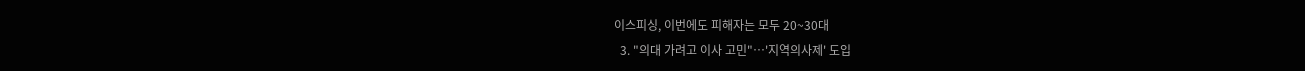이스피싱, 이번에도 피해자는 모두 20~30대
  3. "의대 가려고 이사 고민"…'지역의사제' 도입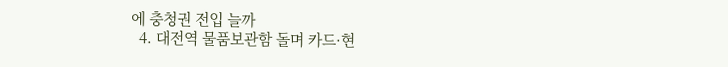에 충청권 전입 늘까
  4. 대전역 물품보관함 돌며 카드·현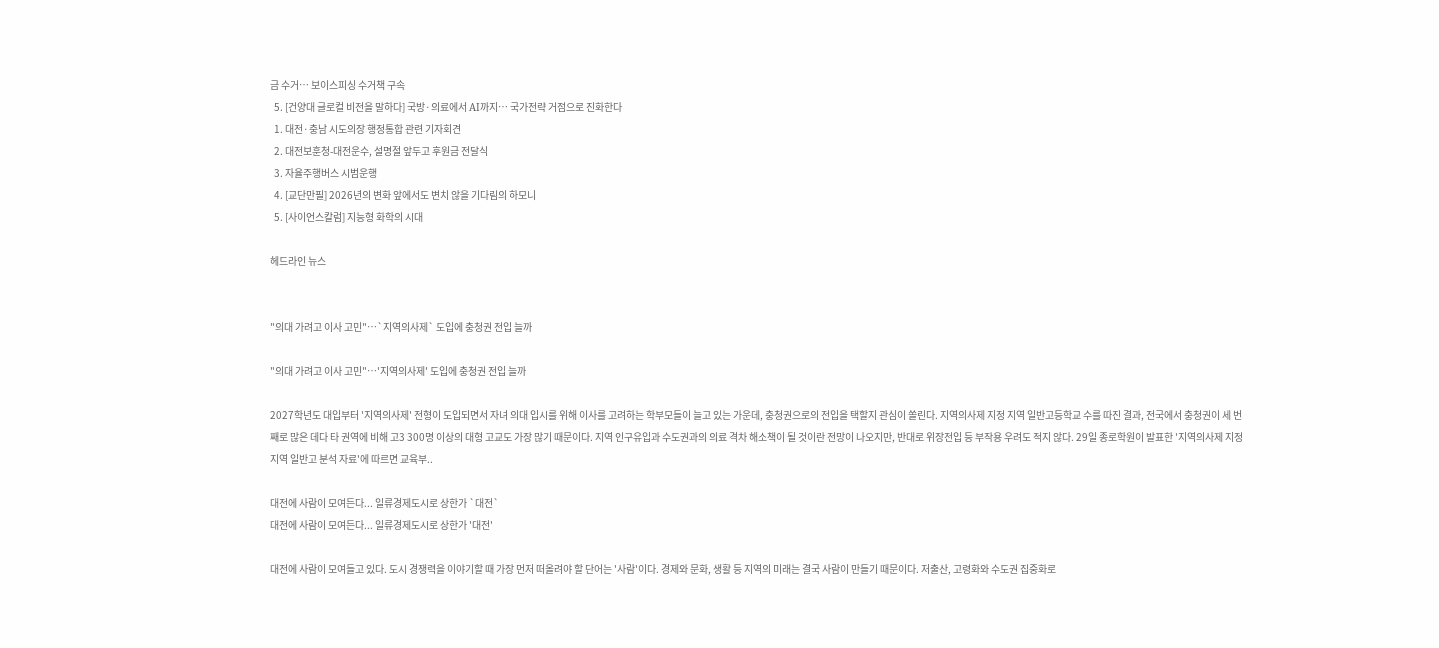금 수거… 보이스피싱 수거책 구속
  5. [건양대 글로컬 비전을 말하다] 국방·의료에서 AI까지… 국가전략 거점으로 진화한다
  1. 대전·충남 시도의장 행정통합 관련 기자회견
  2. 대전보훈청-대전운수, 설명절 앞두고 후원금 전달식
  3. 자율주행버스 시범운행
  4. [교단만필] 2026년의 변화 앞에서도 변치 않을 기다림의 하모니
  5. [사이언스칼럼] 지능형 화학의 시대

헤드라인 뉴스


"의대 가려고 이사 고민"…`지역의사제` 도입에 충청권 전입 늘까

"의대 가려고 이사 고민"…'지역의사제' 도입에 충청권 전입 늘까

2027학년도 대입부터 '지역의사제' 전형이 도입되면서 자녀 의대 입시를 위해 이사를 고려하는 학부모들이 늘고 있는 가운데, 충청권으로의 전입을 택할지 관심이 쏠린다. 지역의사제 지정 지역 일반고등학교 수를 따진 결과, 전국에서 충청권이 세 번째로 많은 데다 타 권역에 비해 고3 300명 이상의 대형 고교도 가장 많기 때문이다. 지역 인구유입과 수도권과의 의료 격차 해소책이 될 것이란 전망이 나오지만, 반대로 위장전입 등 부작용 우려도 적지 않다. 29일 종로학원이 발표한 '지역의사제 지정 지역 일반고 분석 자료'에 따르면 교육부..

대전에 사람이 모여든다... 일류경제도시로 상한가 `대전`
대전에 사람이 모여든다... 일류경제도시로 상한가 '대전'

대전에 사람이 모여들고 있다. 도시 경쟁력을 이야기할 때 가장 먼저 떠올려야 할 단어는 '사람'이다. 경제와 문화, 생활 등 지역의 미래는 결국 사람이 만들기 때문이다. 저출산, 고령화와 수도권 집중화로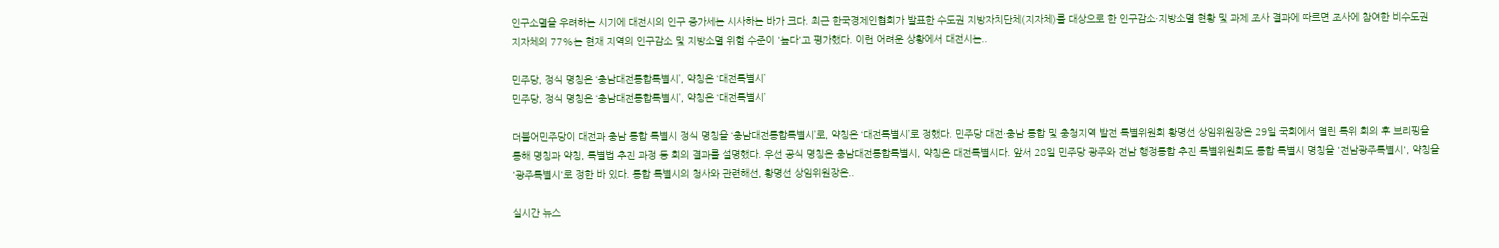인구소멸을 우려하는 시기에 대전시의 인구 증가세는 시사하는 바가 크다. 최근 한국경제인협회가 발표한 수도권 지방자치단체(지자체)를 대상으로 한 인구감소·지방소멸 현황 및 과제 조사 결과에 따르면 조사에 참여한 비수도권 지자체의 77%는 현재 지역의 인구감소 및 지방소멸 위험 수준이 '높다'고 평가했다. 이런 어려운 상황에서 대전시는..

민주당, 정식 명칭은 ‘충남대전통합특별시’, 약칭은 ‘대전특별시’
민주당, 정식 명칭은 ‘충남대전통합특별시’, 약칭은 ‘대전특별시’

더불어민주당이 대전과 충남 통합 특별시 정식 명칭을 ‘충남대전통합특별시’로, 약칭은 ‘대전특별시’로 정했다. 민주당 대전·충남 통합 및 충청지역 발전 특별위원회 황명선 상임위원장은 29일 국회에서 열린 특위 회의 후 브리핑을 통해 명칭과 약칭, 특별법 추진 과정 등 회의 결과를 설명했다. 우선 공식 명칭은 충남대전통합특별시, 약칭은 대전특별시다. 앞서 28일 민주당 광주와 전남 행정통합 추진 특별위원회도 통합 특별시 명칭을 '전남광주특별시', 약칭을 '광주특별시'로 정한 바 있다. 통합 특별시의 청사와 관련해선, 황명선 상임위원장은..

실시간 뉴스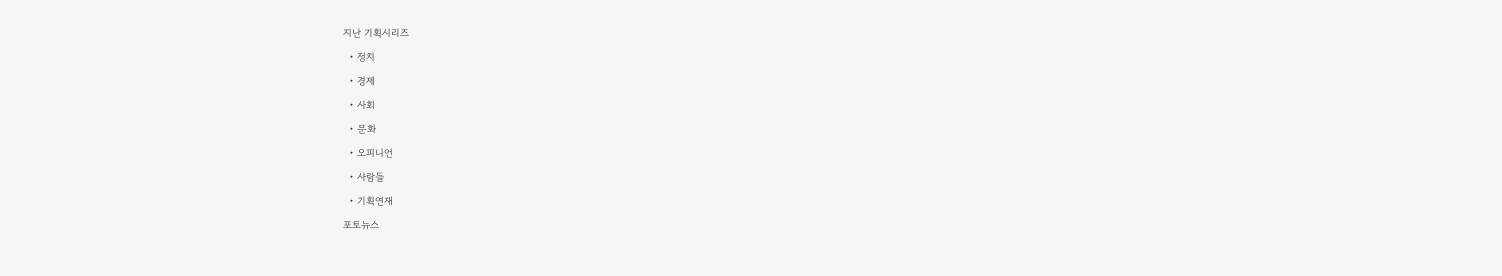지난 기획시리즈

  • 정치

  • 경제

  • 사회

  • 문화

  • 오피니언

  • 사람들

  • 기획연재

포토뉴스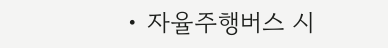• 자율주행버스 시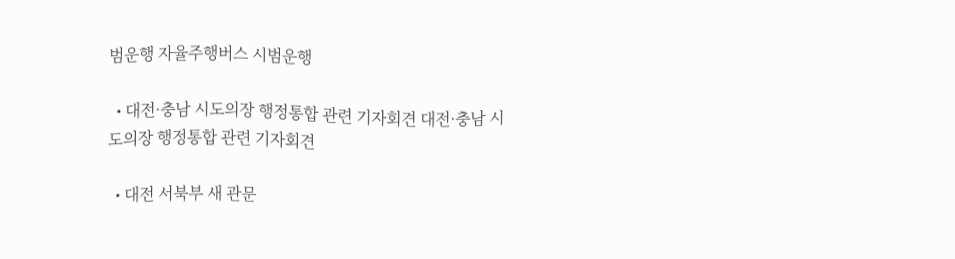범운행 자율주행버스 시범운행

  • 대전·충남 시도의장 행정통합 관련 기자회견 대전·충남 시도의장 행정통합 관련 기자회견

  • 대전 서북부 새 관문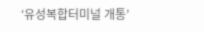‘유성복합터미널 개통’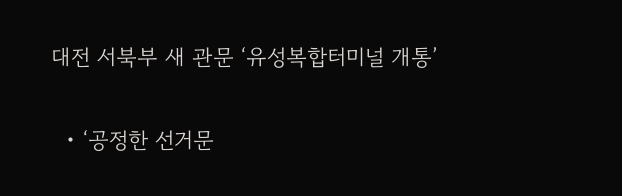대전 서북부 새 관문 ‘유성복합터미널 개통’

  • ‘공정한 선거문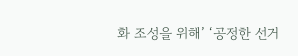화 조성을 위해’ ‘공정한 선거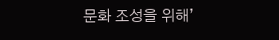문화 조성을 위해’